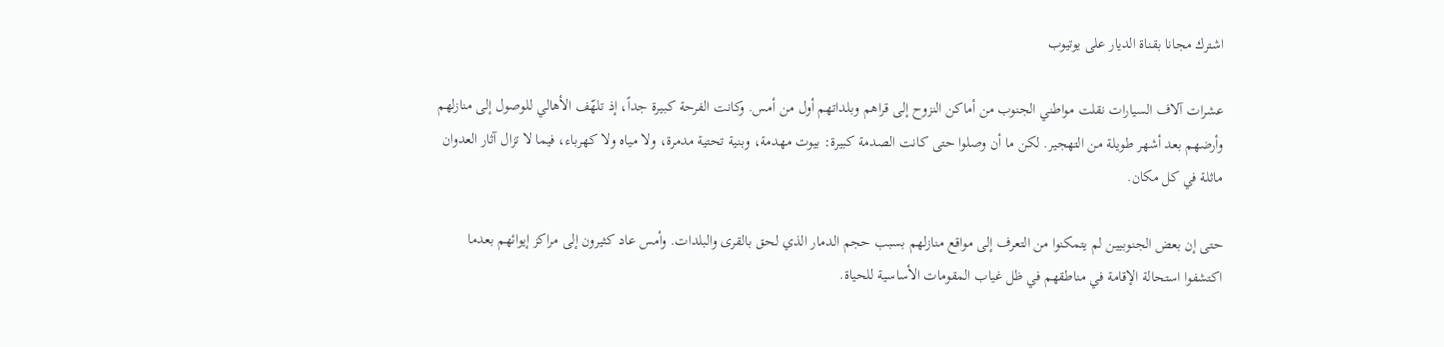اشترك مجانا بقناة الديار على يوتيوب

عشرات آلاف السيارات نقلت مواطني الجنوب من أماكن النزوح إلى قراهم وبلداتهم أول من أمس. وكانت الفرحة كبيرة جداً، إذ تلهّف الأهالي للوصول إلى منازلهم وأرضهم بعد أشهر طويلة من التهجير. لكن ما أن وصلوا حتى كانت الصدمة كبيرة: بيوت مهدمة، وبنية تحتية مدمرة، ولا مياه ولا كهرباء، فيما لا تزال آثار العدوان ماثلة في كل مكان.

حتى إن بعض الجنوبيين لم يتمكنوا من التعرف إلى مواقع منازلهم بسبب حجم الدمار الذي لحق بالقرى والبلدات. وأمس عاد كثيرون إلى مراكز إيوائهم بعدما اكتشفوا استحالة الإقامة في مناطقهم في ظل غياب المقومات الأساسية للحياة.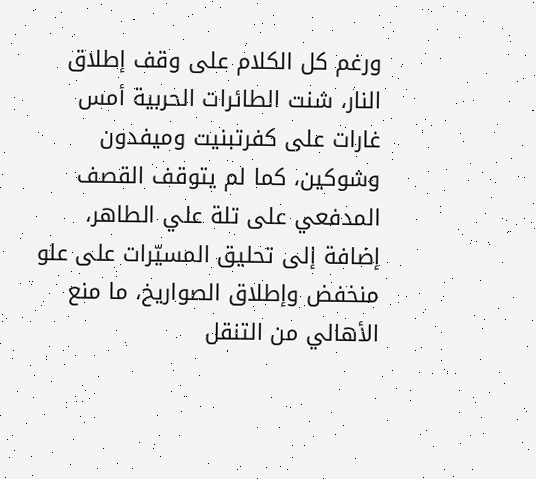ورغم كل الكلام على وقف إطلاق النار، شنت الطائرات الحربية أمس غارات على كفرتبنيت وميفدون وشوكين، كما لم يتوقف القصف المدفعي على تلة علي الطاهر، إضافة إلى تحليق المسيّرات على علو منخفض وإطلاق الصواريخ، ما منع الأهالي من التنقل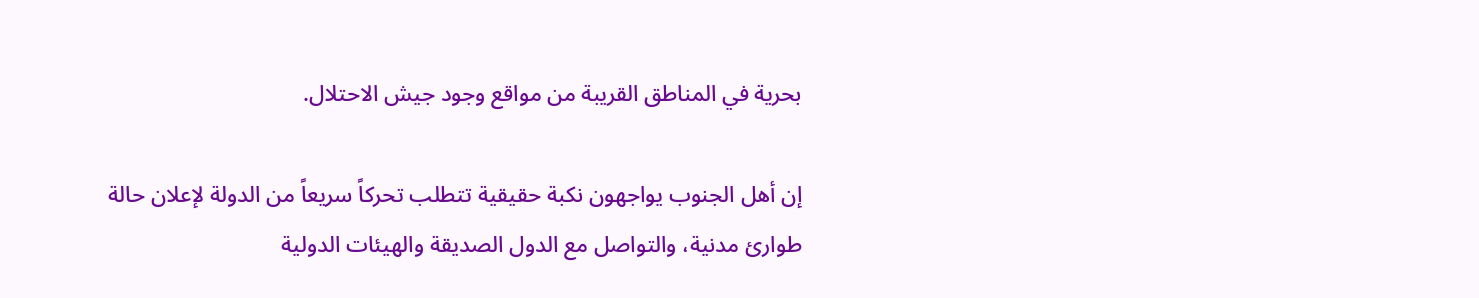بحرية في المناطق القريبة من مواقع وجود جيش الاحتلال.

إن أهل الجنوب يواجهون نكبة حقيقية تتطلب تحركاً سريعاً من الدولة لإعلان حالة طوارئ مدنية، والتواصل مع الدول الصديقة والهيئات الدولية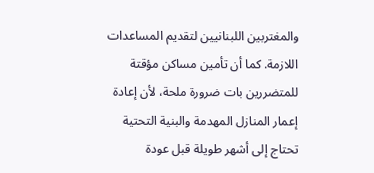والمغتربين اللبنانيين لتقديم المساعدات اللازمة. كما أن تأمين مساكن مؤقتة للمتضررين بات ضرورة ملحة، لأن إعادة إعمار المنازل المهدمة والبنية التحتية تحتاج إلى أشهر طويلة قبل عودة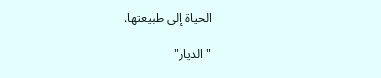الحياة إلى طبيعتها.

"الديار"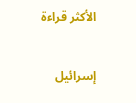الأكثر قراءة

إسرائيل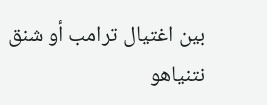بين اغتيال ترامب أو شنق نتنياهو